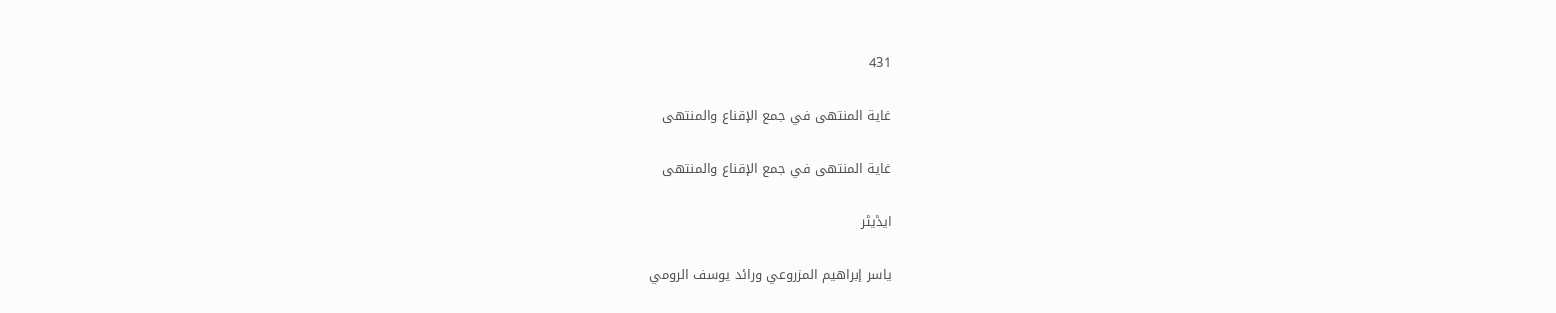431

غاية المنتهى في جمع الإقناع والمنتهى

غاية المنتهى في جمع الإقناع والمنتهى

ایڈیٹر

ياسر إبراهيم المزروعي ورائد يوسف الرومي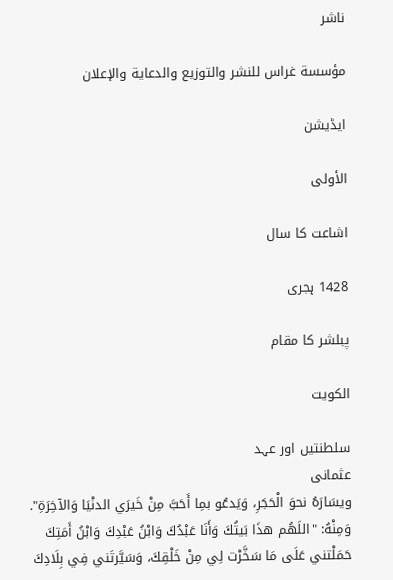ناشر

مؤسسة غراس للنشر والتوزيع والدعاية والإعلان

ایڈیشن

الأولى

اشاعت کا سال

1428 ہجری

پبلشر کا مقام

الكويت

سلطنتیں اور عہد
عثمانی
ويسَارَهُ نحوَ الْحَجَرِ، وَيَدعُو بمِا أَحَبَّ مِنْ خَيرَي الدنْيَا وَالآخِرَةِ".
وَمِنْهُ: "اللَهُم هذَا بَيتُكَ وَأَنَا عَبْدُكَ وَابْنُ عَبْدِكَ وَابْنُ أَمَتِكَ حَمَلْتني عَلَى مَا سَخَّرْت لِي مِنْ خَلْقِكَ، وَسَيَّرتَني فِي بِلَادِكَ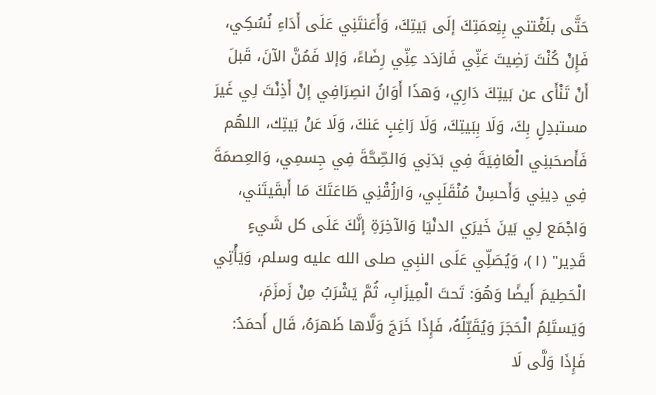حَتَّى بلَغْتني بِنِعمَتِكَ إلَى بَيتِكَ، وَأَعَنتَنِي عَلَى أَدَاءِ نُسُكِي، فَإِنْ كُنْتَ رَضِيتَ عَنِّي فَازدَد عِنِّي رِضَاءً، وَإلا فَمُنَّ الآنَ، قَبلَ أَنْ تَنْأَى عن بَيتِكَ دَارِي، وَهذَا أَوَانُ انصِرَافِي إنْ أَذِنْتَ لِي غَيرَ مستبدِلٍ بِكَ، وَلَا بِبَيتِكَ، وَلَا رَاغِبٍ عَنكَ، وَلَا عَنْ بَيتِك، اللهُم فَأَصحَبنِي الْعَافِيَةَ فِي بَدَنِي وَالصِّحَّةَ فِي جِسمِي، وَالعِصمَةَ فِي دِينِي وَأَحسِنْ مُنْقَلَبِي، وَارزُقْنِي طَاعَتَكَ مَا أَبقَيتَني، وَاجْمَع لِي بَينَ خَيرَي الدنْيَا وَالآخِرَةِ إنَّكَ عَلَى كل شَيءٍ قَدِير" (١)، وَيُصَلِّي عَلَى النبِي صلى الله عليه وسلم، وَيَأْتِي الْحَطِيمَ أَيضًا وَهُوَ: تَحتَ الْمِيزَابِ، ثُمَّ يَشْرَبُ مِنْ زَمزَمَ، وَيَستَلِمُ الْحَجَرَ وَيُقَبِّلُهُ، فَإِذَا خَرَجَ وَلَّاها ظَهرَهُ، قَال أَحمَدُ: فَإِذَا وَلَّى لَا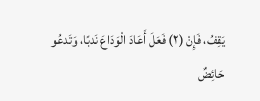يَقِفُ، فَإِنْ (٢) فَعَلَ أَعَادَ الْوَدَاعَ نَدبًا، وَتَدعُو حَائِضٌ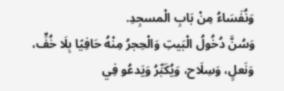وَنُفَسَاءُ مِنْ بَابِ الْمسجِدِ.
وَسُنَّ دُخُولُ الْبَيتِ وَالْحِجرُ مِنْهُ حَافِيًا بِلَا خُفٍّ، وَنَعلٍ، وَسِلَاح، وَيُكَبِّرُ وَيَدعُو فِي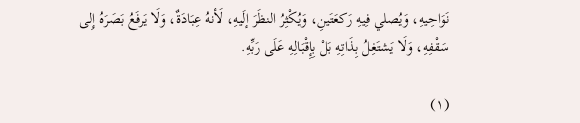نَوَاحِيهِ، وَيُصلي فِيهِ رَكعَتَينِ، وَيُكْثِرُ النظَرَ إلَيهِ، لَأنهُ عِبَادَةٌ، وَلَا يَرفَعُ بَصَرَهُ إِلى سَقْفِهِ، وَلَا يَشتَغِلُ بِذَاتِهِ بَلْ بِإِقْبَالِهِ عَلَى رَبِّهِ.

(١)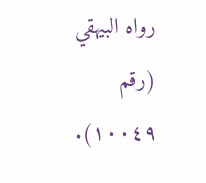رواه البيهقي (رقم ١٠٠٤٩).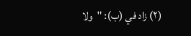(٢) زاد في (ب): "ولا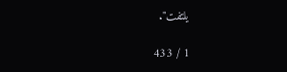يلتفت".

1 / 433